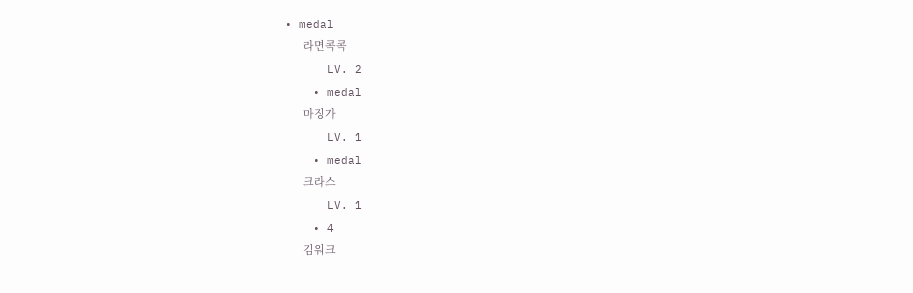• medal
      라면콕콕
      LV. 2
    • medal
      마징가
      LV. 1
    • medal
      크라스
      LV. 1
    • 4
      김워크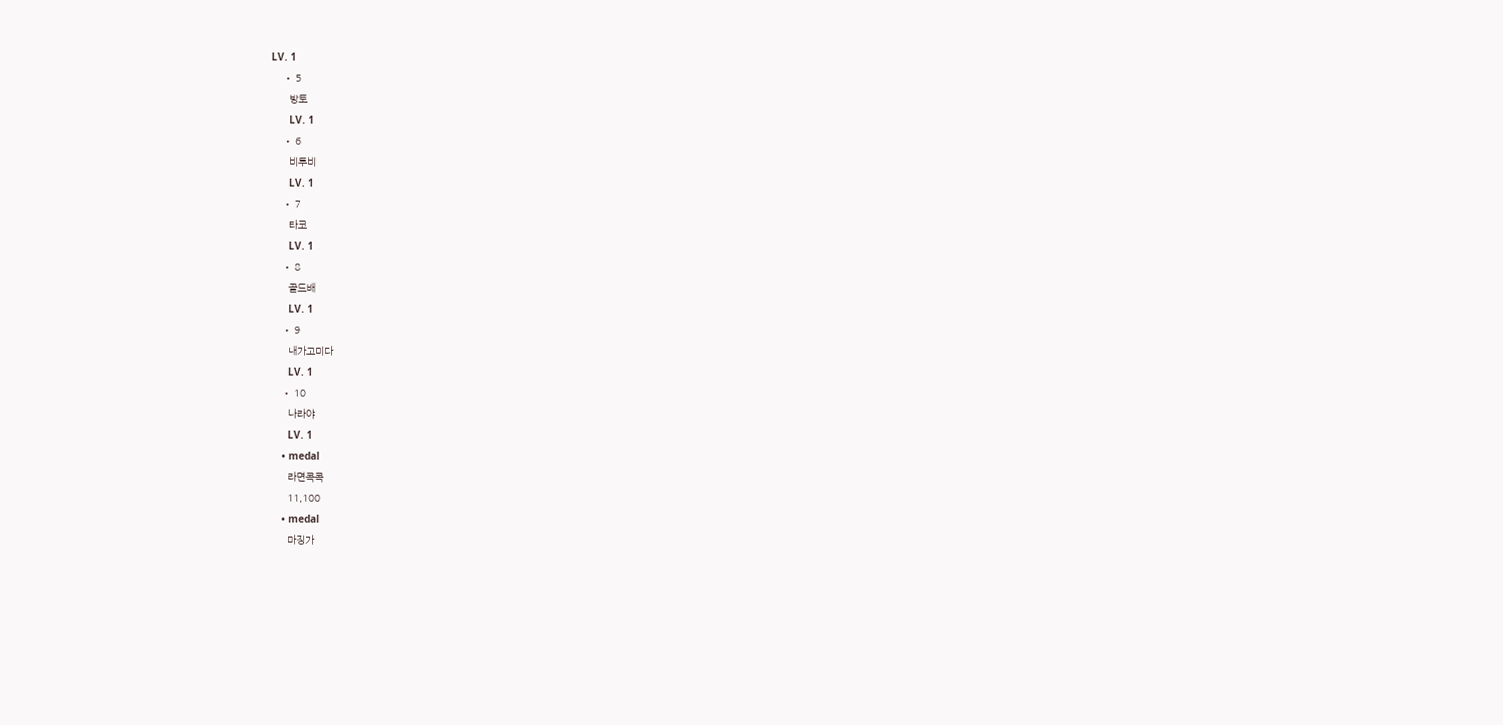LV. 1
    • 5
      방토
      LV. 1
    • 6
      비투비
      LV. 1
    • 7
      타코
      LV. 1
    • 8
      골드배
      LV. 1
    • 9
      내가고미다
      LV. 1
    • 10
      나라야
      LV. 1
    • medal
      라면콕콕
      11,100
    • medal
      마징가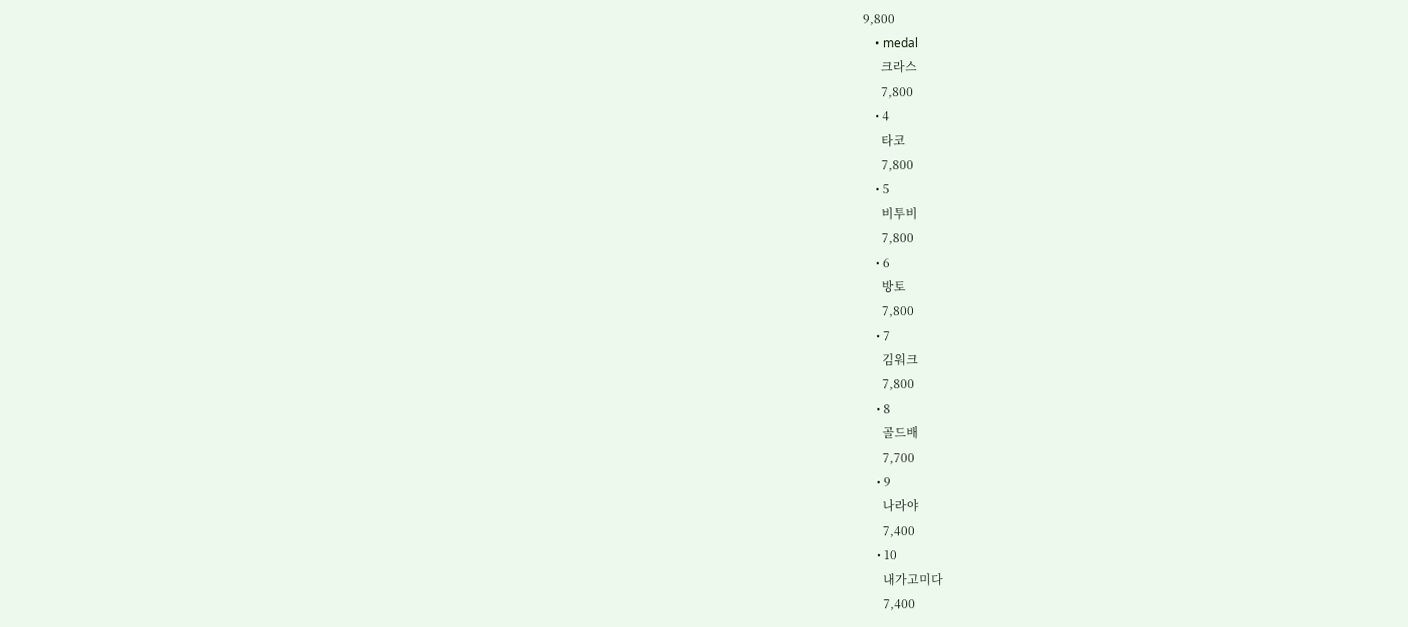9,800
    • medal
      크라스
      7,800
    • 4
      타코
      7,800
    • 5
      비투비
      7,800
    • 6
      방토
      7,800
    • 7
      김워크
      7,800
    • 8
      골드배
      7,700
    • 9
      나라야
      7,400
    • 10
      내가고미다
      7,400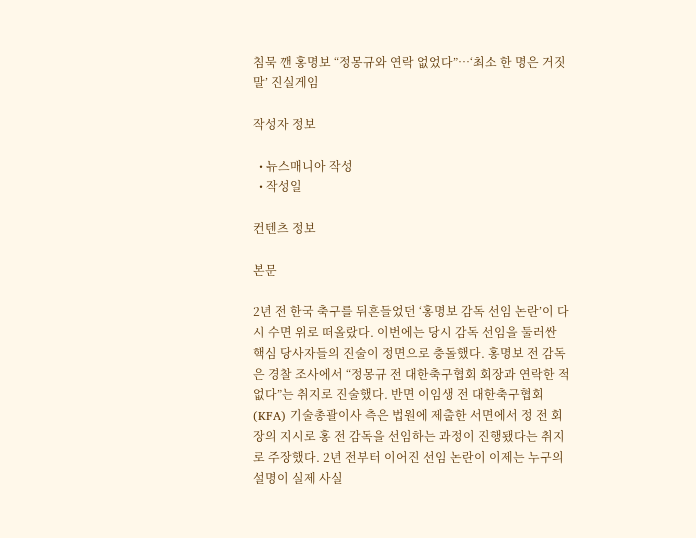침묵 깬 홍명보 “정몽규와 연락 없었다”…‘최소 한 명은 거짓말’ 진실게임

작성자 정보

  • 뉴스매니아 작성
  • 작성일

컨텐츠 정보

본문

2년 전 한국 축구를 뒤흔들었던 ‘홍명보 감독 선임 논란’이 다시 수면 위로 떠올랐다. 이번에는 당시 감독 선임을 둘러싼 핵심 당사자들의 진술이 정면으로 충돌했다. 홍명보 전 감독은 경찰 조사에서 “정몽규 전 대한축구협회 회장과 연락한 적 없다”는 취지로 진술했다. 반면 이임생 전 대한축구협회(KFA) 기술총괄이사 측은 법원에 제출한 서면에서 정 전 회장의 지시로 홍 전 감독을 선임하는 과정이 진행됐다는 취지로 주장했다. 2년 전부터 이어진 선임 논란이 이제는 누구의 설명이 실제 사실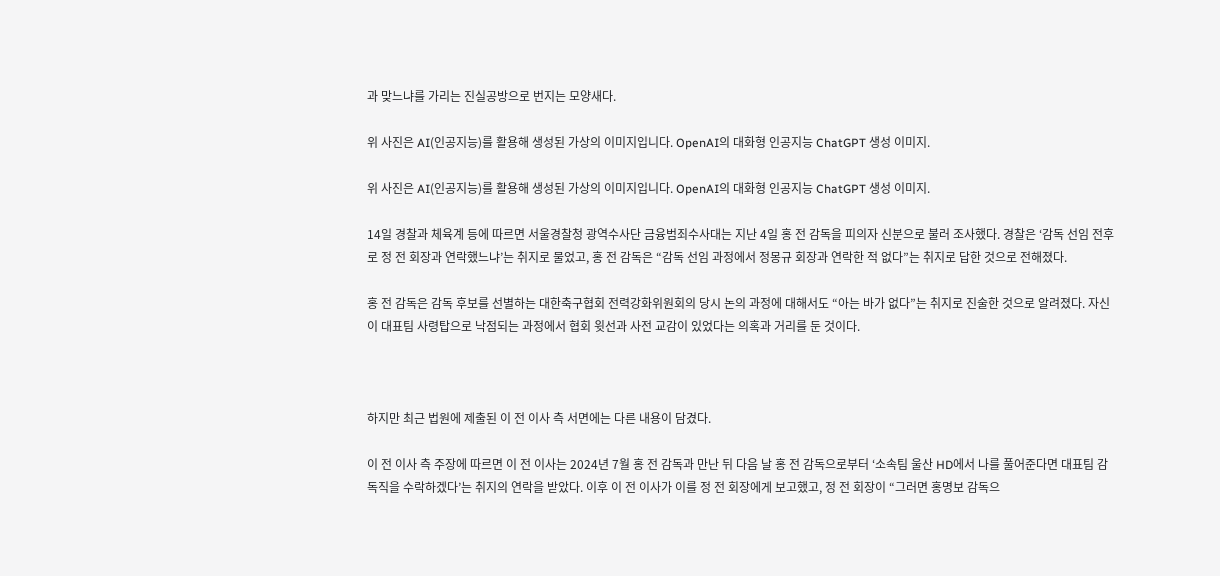과 맞느냐를 가리는 진실공방으로 번지는 모양새다.

위 사진은 AI(인공지능)를 활용해 생성된 가상의 이미지입니다. OpenAI의 대화형 인공지능 ChatGPT 생성 이미지.

위 사진은 AI(인공지능)를 활용해 생성된 가상의 이미지입니다. OpenAI의 대화형 인공지능 ChatGPT 생성 이미지.

14일 경찰과 체육계 등에 따르면 서울경찰청 광역수사단 금융범죄수사대는 지난 4일 홍 전 감독을 피의자 신분으로 불러 조사했다. 경찰은 ‘감독 선임 전후로 정 전 회장과 연락했느냐’는 취지로 물었고, 홍 전 감독은 “감독 선임 과정에서 정몽규 회장과 연락한 적 없다”는 취지로 답한 것으로 전해졌다.

홍 전 감독은 감독 후보를 선별하는 대한축구협회 전력강화위원회의 당시 논의 과정에 대해서도 “아는 바가 없다”는 취지로 진술한 것으로 알려졌다. 자신이 대표팀 사령탑으로 낙점되는 과정에서 협회 윗선과 사전 교감이 있었다는 의혹과 거리를 둔 것이다.



하지만 최근 법원에 제출된 이 전 이사 측 서면에는 다른 내용이 담겼다.

이 전 이사 측 주장에 따르면 이 전 이사는 2024년 7월 홍 전 감독과 만난 뒤 다음 날 홍 전 감독으로부터 ‘소속팀 울산 HD에서 나를 풀어준다면 대표팀 감독직을 수락하겠다’는 취지의 연락을 받았다. 이후 이 전 이사가 이를 정 전 회장에게 보고했고, 정 전 회장이 “그러면 홍명보 감독으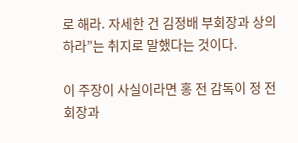로 해라. 자세한 건 김정배 부회장과 상의하라”는 취지로 말했다는 것이다.

이 주장이 사실이라면 홍 전 감독이 정 전 회장과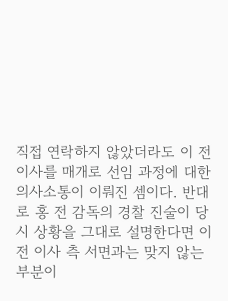직접 연락하지 않았더라도 이 전 이사를 매개로 선임 과정에 대한 의사소통이 이뤄진 셈이다. 반대로 홍 전 감독의 경찰 진술이 당시 상황을 그대로 설명한다면 이 전 이사 측 서면과는 맞지 않는 부분이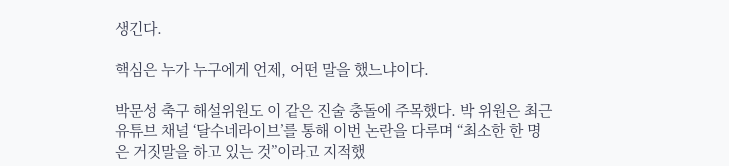생긴다.

핵심은 누가 누구에게 언제, 어떤 말을 했느냐이다.

박문성 축구 해설위원도 이 같은 진술 충돌에 주목했다. 박 위원은 최근 유튜브 채널 ‘달수네라이브’를 통해 이번 논란을 다루며 “최소한 한 명은 거짓말을 하고 있는 것”이라고 지적했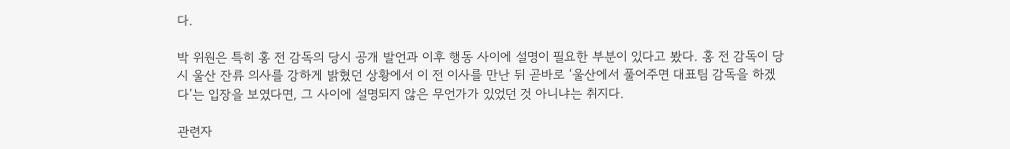다.

박 위원은 특히 홍 전 감독의 당시 공개 발언과 이후 행동 사이에 설명이 필요한 부분이 있다고 봤다. 홍 전 감독이 당시 울산 잔류 의사를 강하게 밝혔던 상황에서 이 전 이사를 만난 뒤 곧바로 ‘울산에서 풀어주면 대표팀 감독을 하겠다’는 입장을 보였다면, 그 사이에 설명되지 않은 무언가가 있었던 것 아니냐는 취지다.

관련자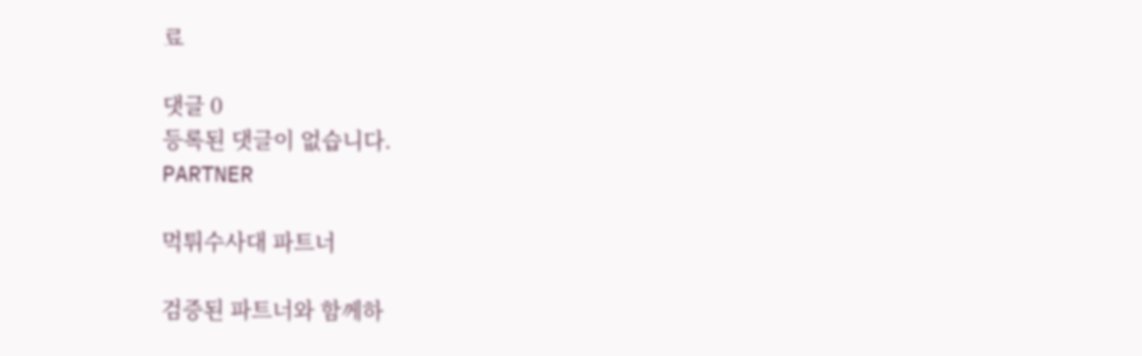료

댓글 0
등록된 댓글이 없습니다.
PARTNER

먹튀수사대 파트너

검증된 파트너와 함께하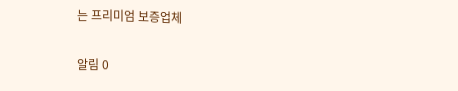는 프리미엄 보증업체

알림 0